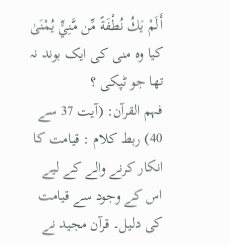أَلَمْ يَكُ نُطْفَةً مِّن مَّنِيٍّ يُمْنَىٰ
کیا وہ منی کی ایک بوند نہ تھا جو ٹپکی ؟
فہم القرآن: (آیت 37 سے 40) ربط کلام : قیامت کا انکار کرنے والے کے لیے اس کے وجود سے قیامت کی دلیل۔ قرآن مجید نے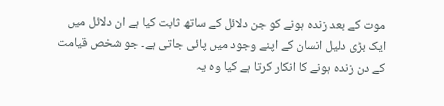موت کے بعد زندہ ہونے کو جن دلائل کے ساتھ ثابت کیا ہے ان دلائل میں ایک بڑی دلیل انسان کے اپنے وجود میں پائی جاتی ہے۔ جو شخص قیامت کے دن زندہ ہونے کا انکار کرتا ہے کیا وہ یہ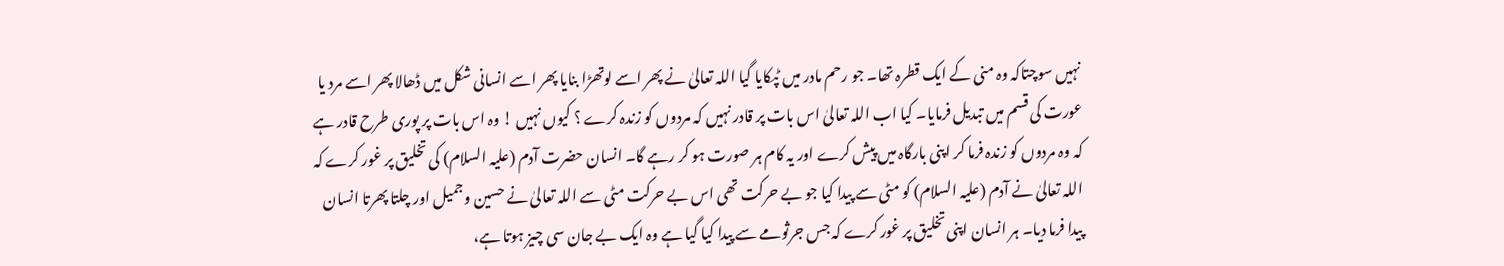نہیں سوچتاکہ وہ منی کے ایک قطرہ تھا۔ جو رحم مادر میں ٹپکایا گیا اللہ تعالیٰ نے پھر اسے لوتھڑا بنایا پھر اسے انسانی شکل میں ڈھالا پھر اسے مرد یا عورت کی قسم میں تبدیل فرمایا۔ کیا اب اللہ تعالیٰ اس بات پر قادر نہیں کہ مردوں کو زندہ کرے ؟ کیوں نہیں ! وہ اس بات پر پوری طرح قادر ہے کہ وہ مردوں کو زندہ فرما کر اپنی بارگاہ میں پیش کرے اور یہ کام ہر صورت ہو کر رہے گا۔ انسان حضرت آدم (علیہ السلام) کی تخلیق پر غور کرے کہ اللہ تعالیٰ نے آدم (علیہ السلام) کو مٹی سے پیدا کیا جو بے حرکت تھی اس بے حرکت مٹی سے اللہ تعالیٰ نے حسین وجمیل اور چلتا پھرتا انسان پیدا فرما دیا۔ ہر انسان اپنی تخلیق پر غور کرے کہ جس جرثومے سے پیدا کیا گیا ہے وہ ایک بے جان سی چیز ہوتا ہے،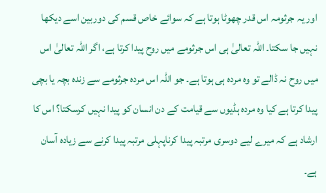اور یہ جرثومہ اس قدر چھوٹا ہوتا ہے کہ سوائے خاص قسم کی دوربین اسے دیکھا نہیں جا سکتا۔ اللہ تعالیٰ ہی اس جرثومے میں روح پیدا کرتا ہے، اگر اللہ تعالیٰ اس میں روح نہ ڈالے تو وہ مردہ ہی ہوتا ہے۔ جو اللہ اس مردہ جرثومے سے زندہ بچہ یا بچی پیدا کرتا ہے کیا وہ مردہ ہڈیوں سے قیامت کے دن انسان کو پیدا نہیں کرسکتا؟ اس کا ارشاد ہے کہ میرے لیے دوسری مرتبہ پیدا کرناپہلی مرتبہ پیدا کرنے سے زیادہ آسان ہے۔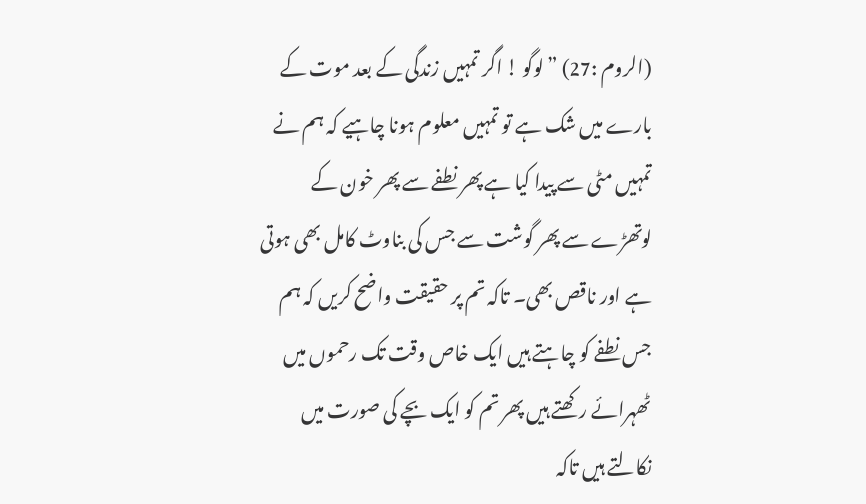(الروم :27) ” لوگو ! اگر تمہیں زندگی کے بعد موت کے بارے میں شک ہے تو تمہیں معلوم ہونا چاہیے کہ ہم نے تمہیں مٹی سے پیدا کیا ہے پھر نطفے سے پھر خون کے لوتھڑے سے پھر گوشت سے جس کی بناوٹ کامل بھی ہوتی ہے اور ناقص بھی۔ تاکہ تم پر حقیقت واضح کریں کہ ہم جس نطفے کو چاہتے ہیں ایک خاص وقت تک رحموں میں ٹھہرائے رکھتے ہیں پھر تم کو ایک بچے کی صورت میں نکالتے ہیں تاکہ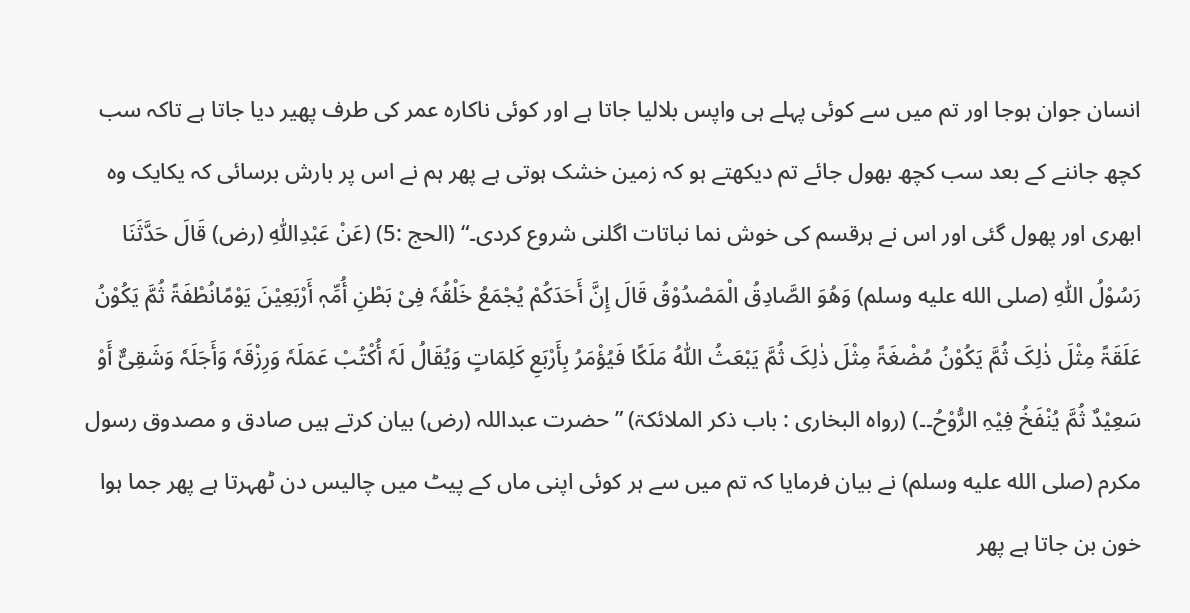انسان جوان ہوجا اور تم میں سے کوئی پہلے ہی واپس بلالیا جاتا ہے اور کوئی ناکارہ عمر کی طرف پھیر دیا جاتا ہے تاکہ سب کچھ جاننے کے بعد سب کچھ بھول جائے تم دیکھتے ہو کہ زمین خشک ہوتی ہے پھر ہم نے اس پر بارش برسائی کہ یکایک وہ ابھری اور پھول گئی اور اس نے ہرقسم کی خوش نما نباتات اگلنی شروع کردی۔“ (الحج :5) (عَنْ عَبْدِاللّٰہِ (رض) قَالَ حَدَّثَنَا رَسُوْلُ اللّٰہِ (صلى الله عليه وسلم) وَھُوَ الصَّادِقُ الْمَصْدُوْقُ قَالَ إِنَّ أَحَدَکُمْ یُجْمَعُ خَلْقُہٗ فِیْ بَطْنِ أُمِّہٖ أَرْبَعِیْنَ یَوْمًانُطْفَۃً ثُمَّ یَکُوْنُ عَلَقَۃً مِثْلَ ذٰلِکَ ثُمَّ یَکُوْنُ مُضْغَۃً مِثْلَ ذٰلِکَ ثُمَّ یَبْعَثُ اللّٰہُ مَلَکًا فَیُؤْمَرُ بِأَرْبَعِ کَلِمَاتٍ وَیُقَالُ لَہٗ أُکْتُبْ عَمَلَہٗ وَرِزْقَہٗ وَأَجَلَہٗ وَشَقِیٌّ أَوْ سَعِیْدٌ ثُمَّ یُنْفَخُ فِیْہِ الرُّوْحُ۔۔) (رواہ البخاری : باب ذکر الملائکۃ) ” حضرت عبداللہ (رض) بیان کرتے ہیں صادق و مصدوق رسول مکرم (صلى الله عليه وسلم) نے بیان فرمایا کہ تم میں سے ہر کوئی اپنی ماں کے پیٹ میں چالیس دن ٹھہرتا ہے پھر جما ہوا خون بن جاتا ہے پھر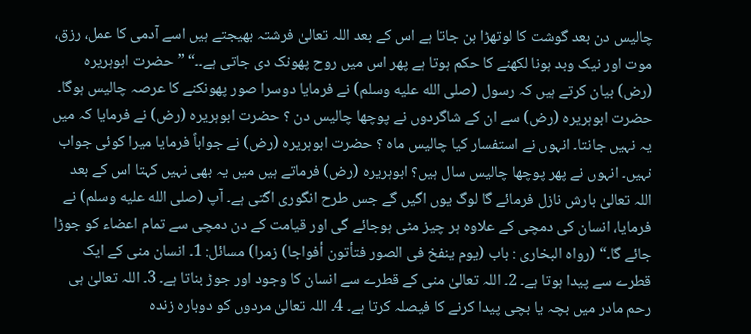چالیس دن بعد گوشت کا لوتھڑا بن جاتا ہے اس کے بعد اللہ تعالیٰ فرشتہ بھیجتے ہیں اسے آدمی کا عمل، رزق، موت اور نیک وبد ہونا لکھنے کا حکم ہوتا ہے پھر اس میں روح پھونک دی جاتی ہے۔۔“ ” حضرت ابوہریرہ (رض) بیان کرتے ہیں کہ رسول (صلى الله عليه وسلم) نے فرمایا دوسرا صور پھونکنے کا عرصہ چالیس ہوگا۔ حضرت ابوہریرہ (رض) سے ان کے شاگردوں نے پوچھا چالیس دن ؟ حضرت ابوہریرہ (رض) نے فرمایا کہ میں یہ نہیں جانتا۔ انہوں نے استفسار کیا چالیس ماہ ؟ حضرت ابوہریرہ (رض) نے جواباً فرمایا میرا کوئی جواب نہیں۔ انہوں نے پھر پوچھا چالیس سال ہیں؟ ابوہریرہ (رض) فرماتے ہیں میں یہ بھی نہیں کہتا اس کے بعد اللہ تعالیٰ بارش نازل فرمائے گا لوگ یوں اگیں گے جس طرح انگوری اگتی ہے۔ آپ (صلى الله عليه وسلم) نے فرمایا، انسان کی دمچی کے علاوہ ہر چیز مٹی ہوجائے گی اور قیامت کے دن دمچی سے تمام اعضاء کو جوڑا جائے گا۔“ (رواہ البخاری : باب (یوم ینفخ فی الصور فتأتون أفواجا) زمرا) مسائل: 1۔ انسان منی کے ایک قطرے سے پیدا ہوتا ہے۔ 2۔ اللہ تعالیٰ منی کے قطرے سے انسان کا وجود اور جوڑ بناتا ہے۔ 3۔ اللہ تعالیٰ ہی رحم مادر میں بچہ یا بچی پیدا کرنے کا فیصلہ کرتا ہے۔ 4۔ اللہ تعالیٰ مردوں کو دوبارہ زندہ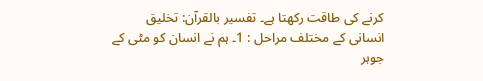کرنے کی طاقت رکھتا ہے۔ تفسیر بالقرآن: تخلیق انسانی کے مختلف مراحل : 1۔ ہم نے انسان کو مٹی کے جوہر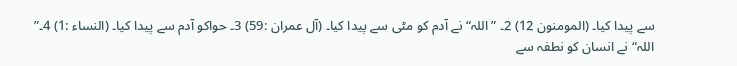سے پیدا کیا۔ (المومنون 12) 2۔ ” اللہ“ نے آدم کو مٹی سے پیدا کیا۔ (آل عمران :59) 3۔ حواکو آدم سے پیدا کیا۔ (النساء :1) 4۔” اللہ“ نے انسان کو نطفہ سے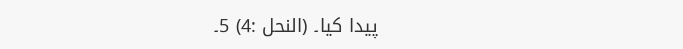پیدا کیا۔ (النحل :4) 5۔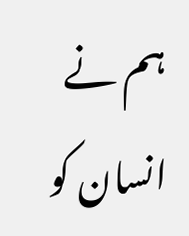ہم نے انسان کو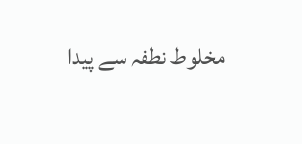مخلوط نطفہ سے پیدا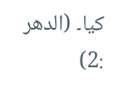کیا۔ (الدھر :2)